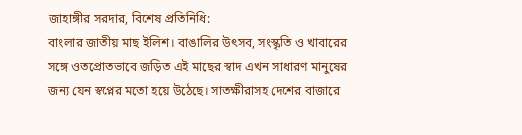জাহাঙ্গীর সরদার, বিশেষ প্রতিনিধি:
বাংলার জাতীয় মাছ ইলিশ। বাঙালির উৎসব, সংস্কৃতি ও খাবারের সঙ্গে ওতপ্রোতভাবে জড়িত এই মাছের স্বাদ এখন সাধারণ মানুষের জন্য যেন স্বপ্নের মতো হয়ে উঠেছে। সাতক্ষীরাসহ দেশের বাজারে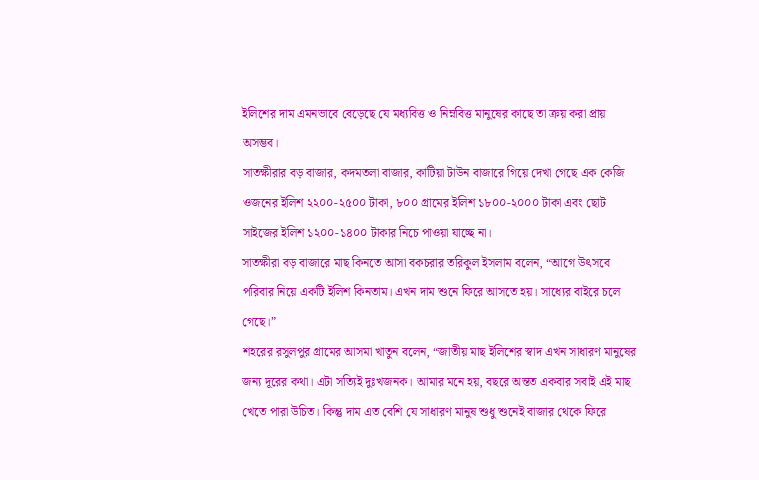ইলিশের দাম এমনভাবে বেড়েছে যে মধ্যবিত্ত ও নিম্নবিত্ত মানুষের কাছে তা ক্রয় করা প্রায় অসম্ভব।
সাতক্ষীরার বড় বাজার, কদমতলা বাজার, কাটিয়া টাউন বাজারে গিয়ে দেখা গেছে এক কেজি ওজনের ইলিশ ২২০০-২৫০০ টাকা, ৮০০ গ্রামের ইলিশ ১৮০০-২০০০ টাকা এবং ছোট সাইজের ইলিশ ১২০০-১৪০০ টাকার নিচে পাওয়া যাচ্ছে না।
সাতক্ষীরা বড় বাজারে মাছ কিনতে আসা বকচরার তরিকুল ইসলাম বলেন, “আগে উৎসবে পরিবার নিয়ে একটি ইলিশ কিনতাম। এখন দাম শুনে ফিরে আসতে হয়। সাধ্যের বাইরে চলে গেছে।”
শহরের রসুলপুর গ্রামের আসমা খাতুন বলেন, “জাতীয় মাছ ইলিশের স্বাদ এখন সাধারণ মানুষের জন্য দূরের কথা। এটা সত্যিই দুঃখজনক। আমার মনে হয়, বছরে অন্তত একবার সবাই এই মাছ খেতে পারা উচিত। কিন্তু দাম এত বেশি যে সাধারণ মানুষ শুধু শুনেই বাজার থেকে ফিরে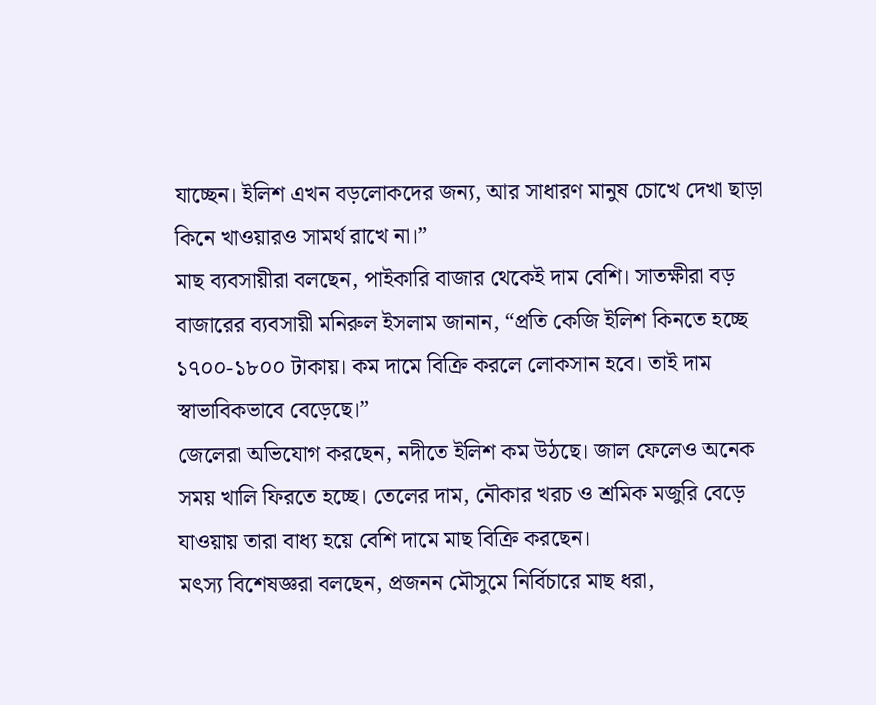যাচ্ছেন। ইলিশ এখন বড়লোকদের জন্য, আর সাধারণ মানুষ চোখে দেখা ছাড়া কিনে খাওয়ারও সামর্থ রাখে না।”
মাছ ব্যবসায়ীরা বলছেন, পাইকারি বাজার থেকেই দাম বেশি। সাতক্ষীরা বড় বাজারের ব্যবসায়ী মনিরুল ইসলাম জানান, “প্রতি কেজি ইলিশ কিনতে হচ্ছে ১৭০০-১৮০০ টাকায়। কম দামে বিক্রি করলে লোকসান হবে। তাই দাম স্বাভাবিকভাবে বেড়েছে।”
জেলেরা অভিযোগ করছেন, নদীতে ইলিশ কম উঠছে। জাল ফেলেও অনেক সময় খালি ফিরতে হচ্ছে। তেলের দাম, নৌকার খরচ ও শ্রমিক মজুরি বেড়ে যাওয়ায় তারা বাধ্য হয়ে বেশি দামে মাছ বিক্রি করছেন।
মৎস্য বিশেষজ্ঞরা বলছেন, প্রজনন মৌসুমে নির্বিচারে মাছ ধরা,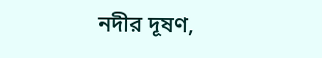নদীর দূষণ,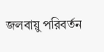জলবায়ু পরিবর্তন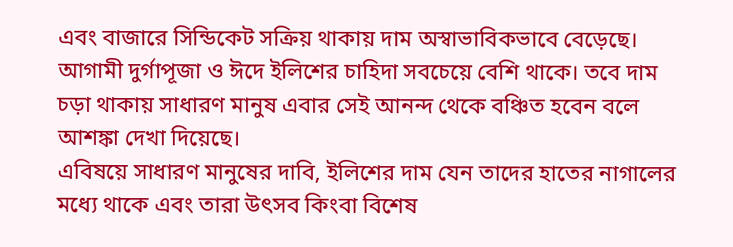এবং বাজারে সিন্ডিকেট সক্রিয় থাকায় দাম অস্বাভাবিকভাবে বেড়েছে।
আগামী দুর্গাপূজা ও ঈদে ইলিশের চাহিদা সবচেয়ে বেশি থাকে। তবে দাম চড়া থাকায় সাধারণ মানুষ এবার সেই আনন্দ থেকে বঞ্চিত হবেন বলে আশঙ্কা দেখা দিয়েছে।
এবিষয়ে সাধারণ মানুষের দাবি, ইলিশের দাম যেন তাদের হাতের নাগালের মধ্যে থাকে এবং তারা উৎসব কিংবা বিশেষ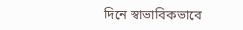দিনে স্বাভাবিকভাবে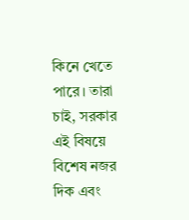কিনে খেতে পারে। তারা চাই, সরকার এই বিষয়ে বিশেষ নজর দিক এবং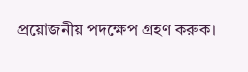প্রয়োজনীয় পদক্ষেপ গ্রহণ করুক।